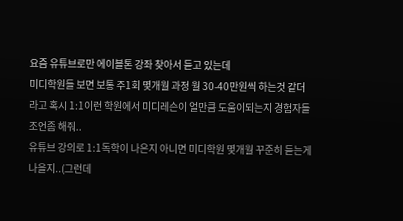요즘 유튜브로만 에이블톤 강좌 찾아서 듣고 있는데
미디학원들 보면 보통 주1회 몇개월 과정 월 30-40만원씩 하는것 같더라고 혹시 1:1이런 학원에서 미디레슨이 얼만큼 도움이되는지 경험자들 조언좀 해줘..
유튜브 강의로 1:1독학이 나은지 아니면 미디학원 몇개월 꾸준히 듣는게 나을지..(그런데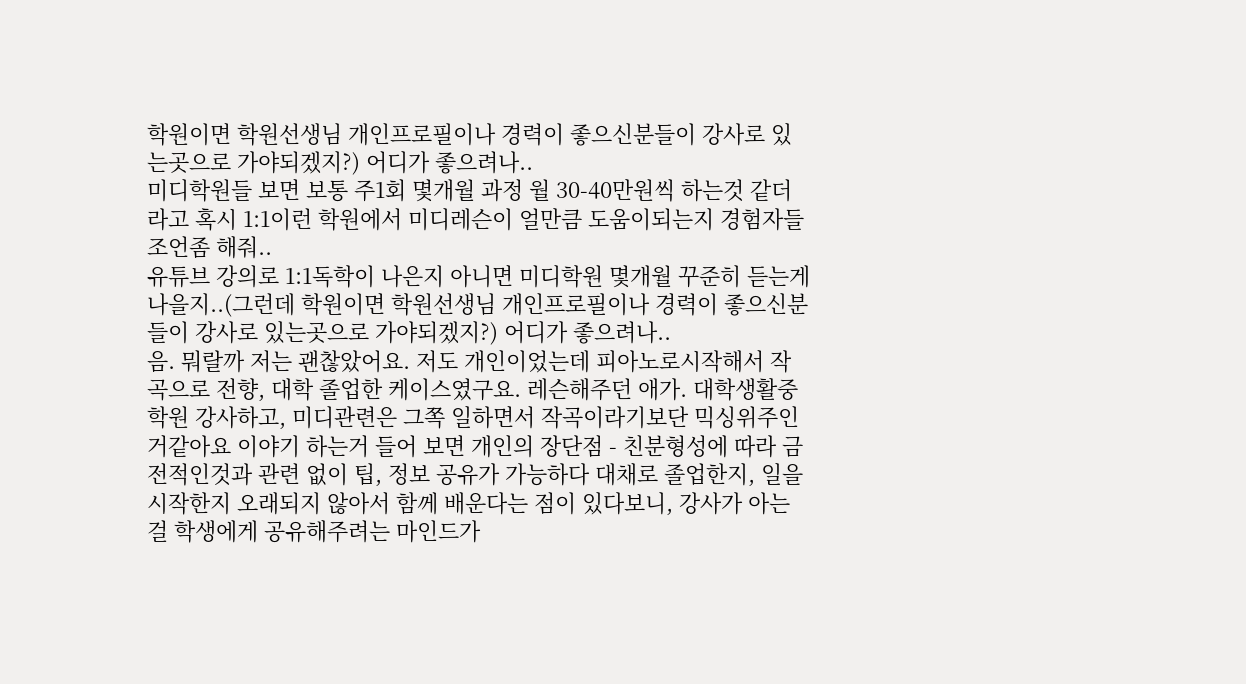학원이면 학원선생님 개인프로필이나 경력이 좋으신분들이 강사로 있는곳으로 가야되겠지?) 어디가 좋으려나..
미디학원들 보면 보통 주1회 몇개월 과정 월 30-40만원씩 하는것 같더라고 혹시 1:1이런 학원에서 미디레슨이 얼만큼 도움이되는지 경험자들 조언좀 해줘..
유튜브 강의로 1:1독학이 나은지 아니면 미디학원 몇개월 꾸준히 듣는게 나을지..(그런데 학원이면 학원선생님 개인프로필이나 경력이 좋으신분들이 강사로 있는곳으로 가야되겠지?) 어디가 좋으려나..
음. 뭐랄까 저는 괜찮았어요. 저도 개인이었는데 피아노로시작해서 작곡으로 전향, 대학 졸업한 케이스였구요. 레슨해주던 애가. 대학생활중 학원 강사하고, 미디관련은 그쪽 일하면서 작곡이라기보단 믹싱위주인거같아요 이야기 하는거 들어 보면 개인의 장단점 - 친분형성에 따라 금전적인것과 관련 없이 팁, 정보 공유가 가능하다 대채로 졸업한지, 일을 시작한지 오래되지 않아서 함께 배운다는 점이 있다보니, 강사가 아는 걸 학생에게 공유해주려는 마인드가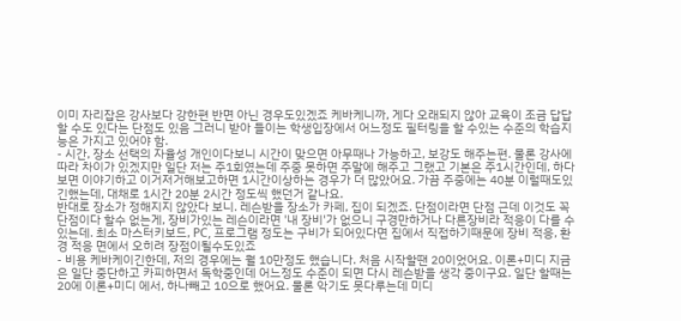이미 자리잡은 강사보다 강한편 반면 아닌 경우도있겠죠 케바케니까, 게다 오래되지 않아 교육이 조금 답답할 수도 있다는 단점도 있음 그러니 받아 들이는 학생입장에서 어느정도 필터링을 할 수있는 수준의 학습지능은 가지고 있어야 함.
- 시간, 장소 선택의 자율성 개인이다보니 시간이 맞으면 아무때나 가능하고, 보강도 해주는편. 물론 강사에따라 차이가 있겠지만 일단 저는 주1회였는데 주중 못하면 주말에 해주고 그랬고 기본은 주1시간인데, 하다보면 이야기하고 이거저거해보고하면 1시간이상하는 경우가 더 많았어요. 가끔 주중에는 40분 이럴때도있긴했는데, 대채로 1시간 20분 2시간 정도씩 했던거 같나요.
반대로 장소가 정해지지 않았다 보니. 레슨받을 장소가 카페, 집이 되겠죠. 단점이라면 단점 근데 이것도 꼭 단점이다 할수 없는게, 장비가있는 레슨이라면 '내 장비'가 없으니 구경만하거나 다른장비라 적응이 다를 수있는데. 최소 마스터키보드, PC, 프로그램 정도는 구비가 되어있다면 집에서 직접하기때문에 장비 적응, 환경 적응 면에서 오히려 장점이될수도있죠
- 비용 케바케이긴한데, 저의 경우에는 월 10만정도 했습니다. 처음 시작할땐 20이었어요. 이론+미디 지금은 일단 중단하고 카피하면서 독학중인데 어느정도 수준이 되면 다시 레슨받을 생각 중이구요. 일단 할때는 20에 이론+미디 에서, 하나빼고 10으로 했어요. 물론 악기도 못다루는데 미디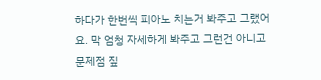하다가 한번씩 피아노 치는거 봐주고 그랬어요. 막 엄청 자세하게 봐주고 그런건 아니고 문제점 짚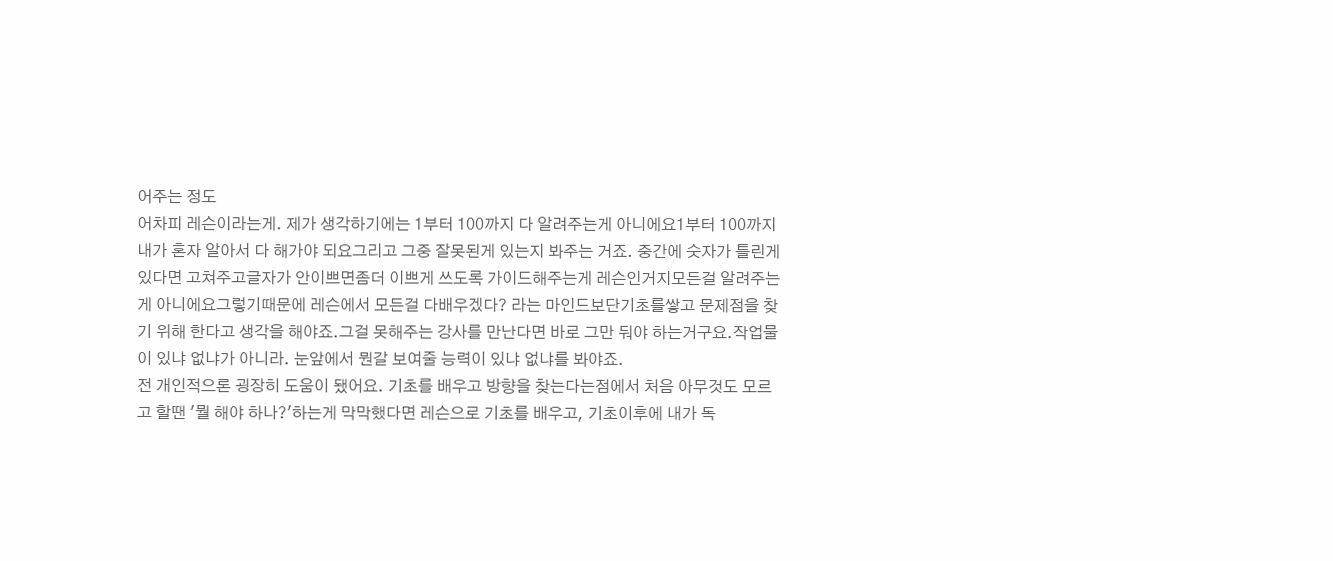어주는 정도
어차피 레슨이라는게. 제가 생각하기에는 1부터 100까지 다 알려주는게 아니에요1부터 100까지 내가 혼자 알아서 다 해가야 되요그리고 그중 잘못된게 있는지 봐주는 거죠. 중간에 숫자가 틀린게 있다면 고쳐주고글자가 안이쁘면좀더 이쁘게 쓰도록 가이드해주는게 레슨인거지모든걸 알려주는게 아니에요그렇기때문에 레슨에서 모든걸 다배우겠다? 라는 마인드보단기초를쌓고 문제점을 찾기 위해 한다고 생각을 해야죠.그걸 못해주는 강사를 만난다면 바로 그만 둬야 하는거구요.작업물이 있냐 없냐가 아니라. 눈앞에서 뭔갈 보여줄 능력이 있냐 없냐를 봐야죠.
전 개인적으론 굉장히 도움이 됐어요. 기초를 배우고 방향을 찾는다는점에서 처음 아무것도 모르고 할땐 '뭘 해야 하나?'하는게 막막했다면 레슨으로 기초를 배우고, 기초이후에 내가 독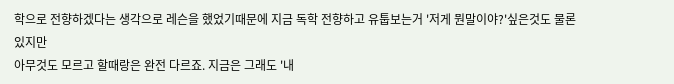학으로 전향하겠다는 생각으로 레슨을 했었기때문에 지금 독학 전향하고 유툽보는거 '저게 뭔말이야?'싶은것도 물론 있지만
아무것도 모르고 할때랑은 완전 다르죠. 지금은 그래도 '내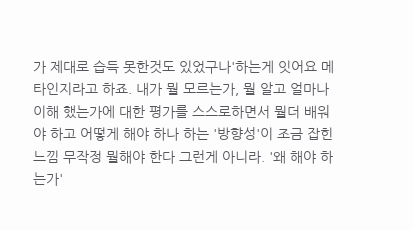가 제대로 습득 못한것도 있었구나'하는게 잇어요 메타인지라고 하죠. 내가 뭘 모르는가, 뭘 알고 얼마나 이해 했는가에 대한 평가를 스스로하면서 뭘더 배워야 하고 어떻게 해야 하나 하는 '방향성'이 조금 잡힌 느낌 무작정 뭘해야 한다 그런게 아니라. '왜 해야 하는가'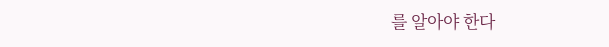를 알아야 한다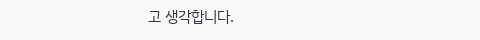고 생각합니다.